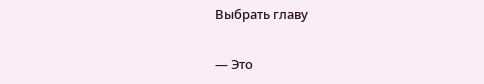Выбрать главу

— Это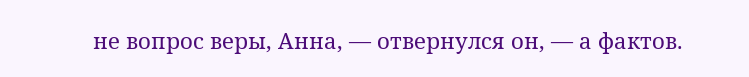не вопрос веры, Анна, — отвернулся он, — а фактов.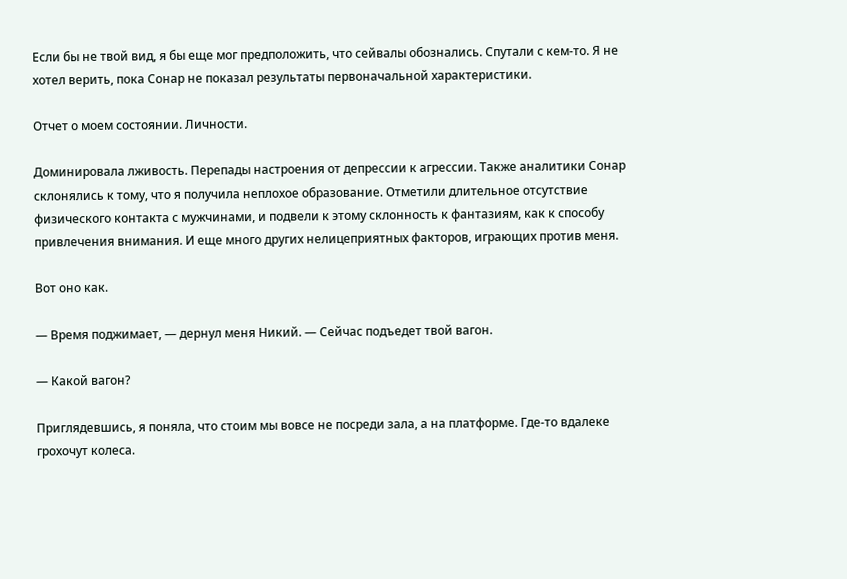Если бы не твой вид, я бы еще мог предположить, что сейвалы обознались. Спутали с кем-то. Я не хотел верить, пока Сонар не показал результаты первоначальной характеристики.

Отчет о моем состоянии. Личности.

Доминировала лживость. Перепады настроения от депрессии к агрессии. Также аналитики Сонар склонялись к тому, что я получила неплохое образование. Отметили длительное отсутствие физического контакта с мужчинами, и подвели к этому склонность к фантазиям, как к способу привлечения внимания. И еще много других нелицеприятных факторов, играющих против меня.

Вот оно как.

— Время поджимает, — дернул меня Никий. — Сейчас подъедет твой вагон.

— Какой вагон?

Приглядевшись, я поняла, что стоим мы вовсе не посреди зала, а на платформе. Где-то вдалеке грохочут колеса.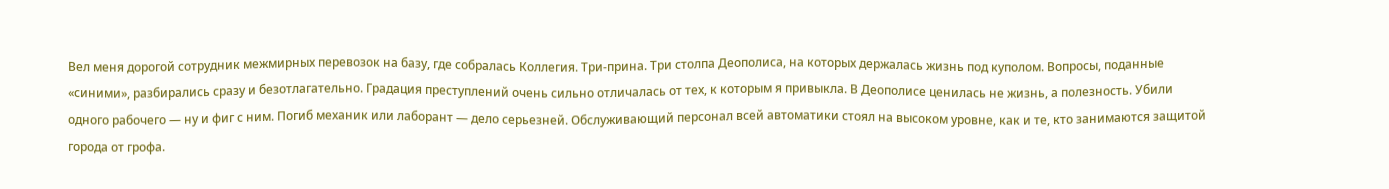Вел меня дорогой сотрудник межмирных перевозок на базу, где собралась Коллегия. Три-прина. Три столпа Деополиса, на которых держалась жизнь под куполом. Вопросы, поданные «синими», разбирались сразу и безотлагательно. Градация преступлений очень сильно отличалась от тех, к которым я привыкла. В Деополисе ценилась не жизнь, а полезность. Убили одного рабочего — ну и фиг с ним. Погиб механик или лаборант — дело серьезней. Обслуживающий персонал всей автоматики стоял на высоком уровне, как и те, кто занимаются защитой города от грофа.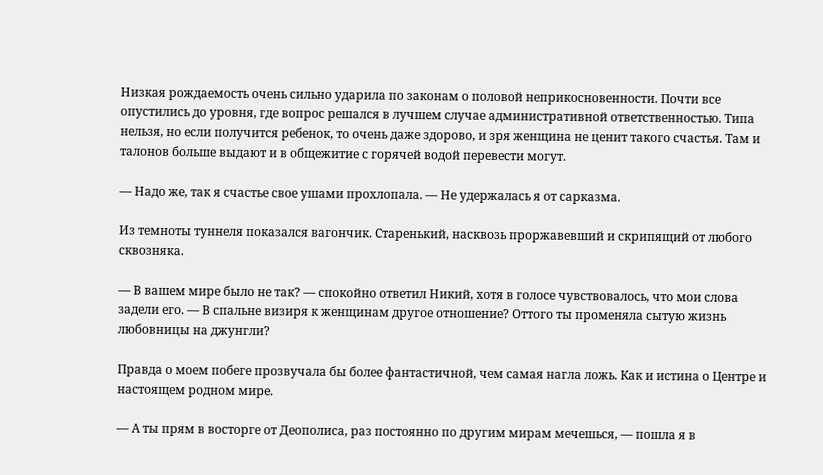Низкая рождаемость очень сильно ударила по законам о половой неприкосновенности. Почти все опустились до уровня, где вопрос решался в лучшем случае административной ответственностью. Типа нельзя, но если получится ребенок, то очень даже здорово, и зря женщина не ценит такого счастья. Там и талонов больше выдают и в общежитие с горячей водой перевести могут.

— Надо же, так я счастье свое ушами прохлопала. — Не удержалась я от сарказма.

Из темноты туннеля показался вагончик. Старенький, насквозь проржавевший и скрипящий от любого сквозняка.

— В вашем мире было не так? — спокойно ответил Никий, хотя в голосе чувствовалось, что мои слова задели его. — В спальне визиря к женщинам другое отношение? Оттого ты променяла сытую жизнь любовницы на джунгли?

Правда о моем побеге прозвучала бы более фантастичной, чем самая нагла ложь. Как и истина о Центре и настоящем родном мире.

— А ты прям в восторге от Деополиса, раз постоянно по другим мирам мечешься, — пошла я в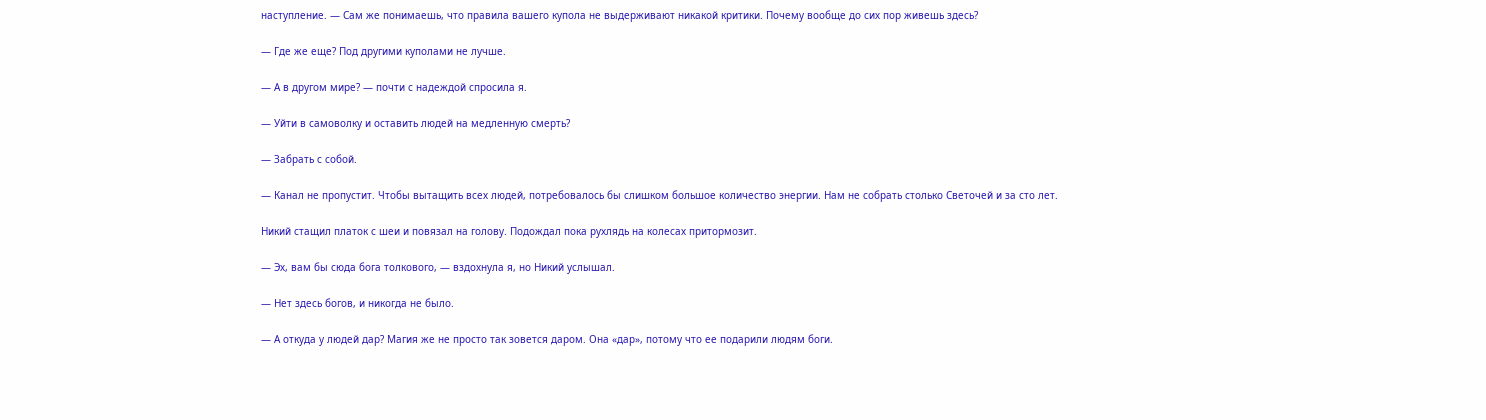наступление. — Сам же понимаешь, что правила вашего купола не выдерживают никакой критики. Почему вообще до сих пор живешь здесь?

— Где же еще? Под другими куполами не лучше.

— А в другом мире? — почти с надеждой спросила я.

— Уйти в самоволку и оставить людей на медленную смерть?

— Забрать с собой.

— Канал не пропустит. Чтобы вытащить всех людей, потребовалось бы слишком большое количество энергии. Нам не собрать столько Светочей и за сто лет.

Никий стащил платок с шеи и повязал на голову. Подождал пока рухлядь на колесах притормозит.

— Эх, вам бы сюда бога толкового, — вздохнула я, но Никий услышал.

— Нет здесь богов, и никогда не было.

— А откуда у людей дар? Магия же не просто так зовется даром. Она «дар», потому что ее подарили людям боги.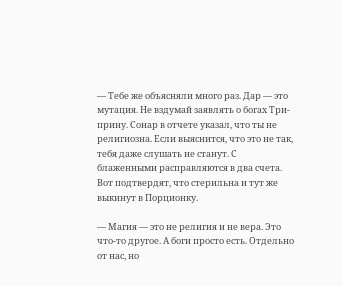— Тебе же объясняли много раз. Дар — это мутация. Не вздумай заявлять о богах Три-прину. Сонар в отчете указал, что ты не религиозна. Если выяснится, что это не так, тебя даже слушать не станут. С блаженными расправляются в два счета. Вот подтвердят, что стерильна и тут же выкинут в Порционку.

— Магия — это не религия и не вера. Это что-то другое. А боги просто есть. Отдельно от нас, но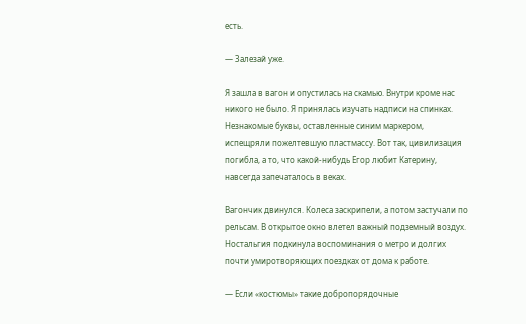есть.

— Залезай уже.

Я зашла в вагон и опустилась на скамью. Внутри кроме нас никого не было. Я принялась изучать надписи на спинках. Незнакомые буквы, оставленные синим маркером, испещряли пожелтевшую пластмассу. Вот так, цивилизация погибла, а то, что какой-нибудь Егор любит Катерину, навсегда запечаталось в веках.

Вагончик двинулся. Колеса заскрипели, а потом застучали по рельсам. В открытое окно влетел важный подземный воздух. Ностальгия подкинула воспоминания о метро и долгих почти умиротворяющих поездках от дома к работе.

— Если «костюмы» такие добропорядочные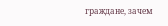граждане, зачем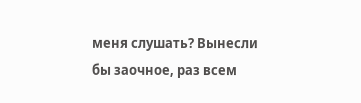меня слушать? Вынесли бы заочное, раз всем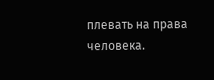плевать на права человека.